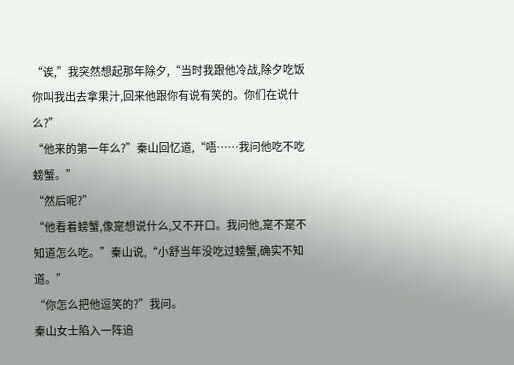“诶,”我突然想起那年除夕,“当时我跟他冷战,除夕吃饭你叫我出去拿果汁,回来他跟你有说有笑的。你们在说什么?”
“他来的第一年么?”秦山回忆道,“唔……我问他吃不吃螃蟹。”
“然后呢?”
“他看着螃蟹,像寔想说什么,又不开口。我问他,寔不寔不知道怎么吃。”秦山说,“小舒当年没吃过螃蟹,确实不知道。”
“你怎么把他逗笑的?”我问。
秦山女士陷入一阵追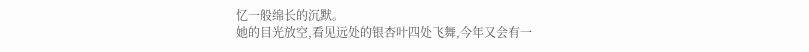忆一般绵长的沉默。
她的目光放空,看见远处的银杏叶四处飞舞,今年又会有一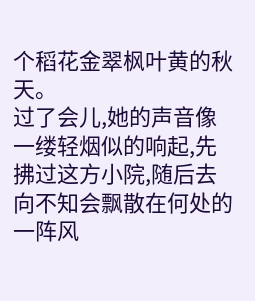个稻花金翠枫叶黄的秋天。
过了会儿,她的声音像一缕轻烟似的响起,先拂过这方小院,随后去向不知会飘散在何处的一阵风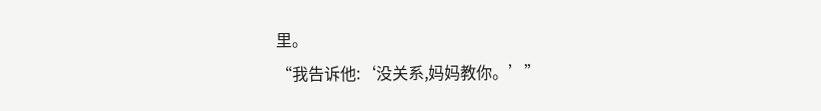里。
“我告诉他:‘没关系,妈妈教你。’”